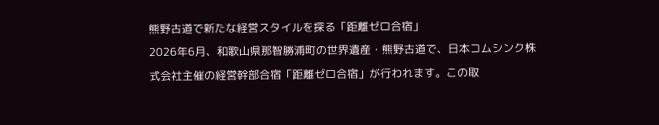熊野古道で新たな経営スタイルを探る「距離ゼロ合宿」
2026年6月、和歌山県那智勝浦町の世界遺産・熊野古道で、日本コムシンク株式会社主催の経営幹部合宿「距離ゼロ合宿」が行われます。この取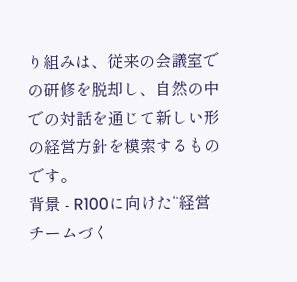り組みは、従来の会議室での研修を脱却し、自然の中での対話を通じて新しい形の経営方針を模索するものです。
背景 - R100に向けた“経営チームづく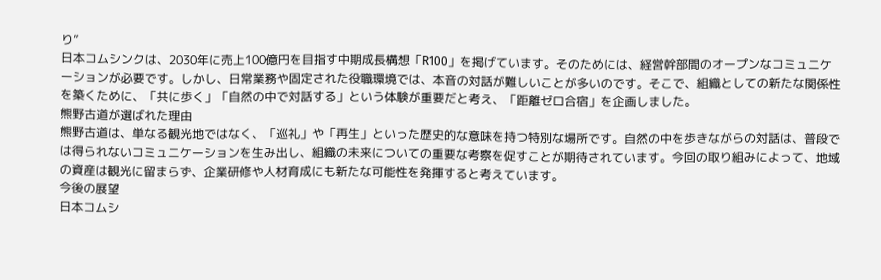り”
日本コムシンクは、2030年に売上100億円を目指す中期成長構想「R100」を掲げています。そのためには、経営幹部間のオープンなコミュニケーションが必要です。しかし、日常業務や固定された役職環境では、本音の対話が難しいことが多いのです。そこで、組織としての新たな関係性を築くために、「共に歩く」「自然の中で対話する」という体験が重要だと考え、「距離ゼロ合宿」を企画しました。
熊野古道が選ばれた理由
熊野古道は、単なる観光地ではなく、「巡礼」や「再生」といった歴史的な意味を持つ特別な場所です。自然の中を歩きながらの対話は、普段では得られないコミュニケーションを生み出し、組織の未来についての重要な考察を促すことが期待されています。今回の取り組みによって、地域の資産は観光に留まらず、企業研修や人材育成にも新たな可能性を発揮すると考えています。
今後の展望
日本コムシ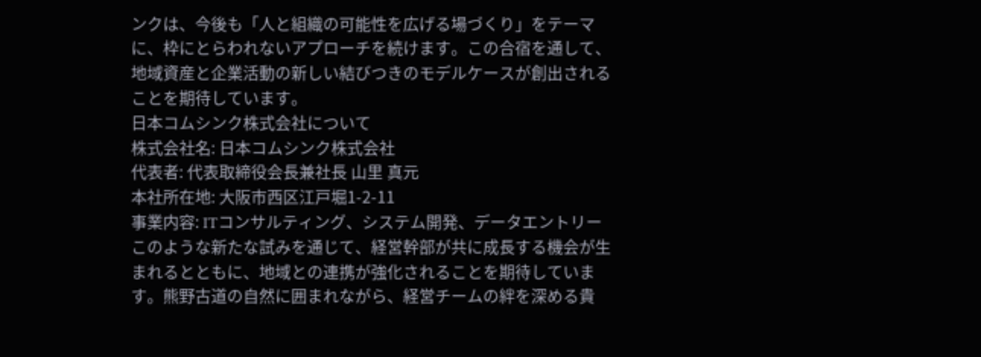ンクは、今後も「人と組織の可能性を広げる場づくり」をテーマに、枠にとらわれないアプローチを続けます。この合宿を通して、地域資産と企業活動の新しい結びつきのモデルケースが創出されることを期待しています。
日本コムシンク株式会社について
株式会社名: 日本コムシンク株式会社
代表者: 代表取締役会長兼社長 山里 真元
本社所在地: 大阪市西区江戸堀1-2-11
事業内容: ITコンサルティング、システム開発、データエントリー
このような新たな試みを通じて、経営幹部が共に成長する機会が生まれるとともに、地域との連携が強化されることを期待しています。熊野古道の自然に囲まれながら、経営チームの絆を深める貴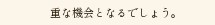重な機会となるでしょう。